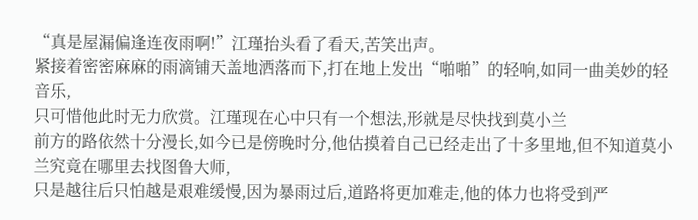“真是屋漏偏逢连夜雨啊!”江瑾抬头看了看天,苦笑出声。
紧接着密密麻麻的雨滴铺天盖地洒落而下,打在地上发出“啪啪”的轻响,如同一曲美妙的轻音乐,
只可惜他此时无力欣赏。江瑾现在心中只有一个想法,形就是尽快找到莫小兰
前方的路依然十分漫长,如今已是傍晚时分,他估摸着自己已经走出了十多里地,但不知道莫小兰究竟在哪里去找图鲁大师,
只是越往后只怕越是艰难缓慢,因为暴雨过后,道路将更加难走,他的体力也将受到严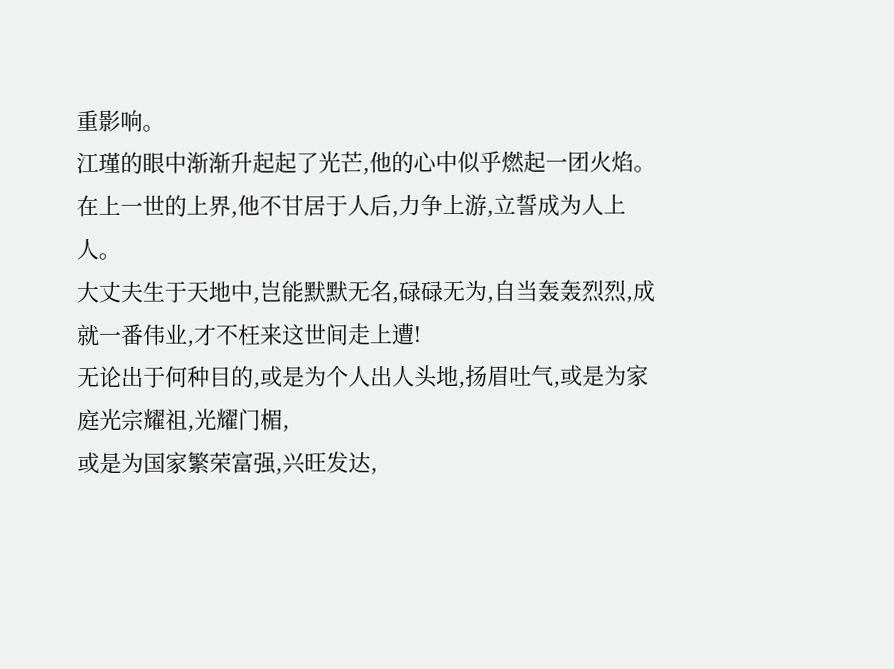重影响。
江瑾的眼中渐渐升起起了光芒,他的心中似乎燃起一团火焰。
在上一世的上界,他不甘居于人后,力争上游,立誓成为人上人。
大丈夫生于天地中,岂能默默无名,碌碌无为,自当轰轰烈烈,成就一番伟业,才不枉来这世间走上遭!
无论出于何种目的,或是为个人出人头地,扬眉吐气,或是为家庭光宗耀祖,光耀门楣,
或是为国家繁荣富强,兴旺发达,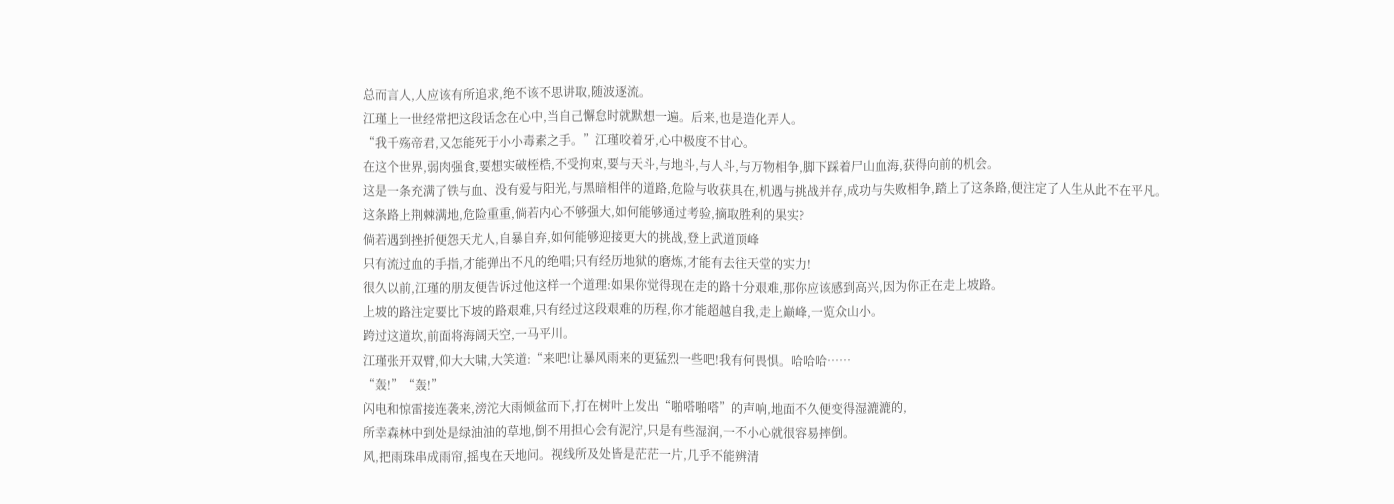总而言人,人应该有所追求,绝不该不思讲取,随波逐流。
江瑾上一世经常把这段话念在心中,当自己懈怠时就默想一遍。后来,也是造化弄人。
“我千殇帝君,又怎能死于小小毒素之手。”江瑾咬着牙,心中极度不甘心。
在这个世界,弱肉强食,要想实破桎梏,不受拘束,要与天斗,与地斗,与人斗,与万物相争,脚下踩着尸山血海,获得向前的机会。
这是一条充满了铁与血、没有爱与阳光,与黑暗相伴的道路,危险与收获具在,机遇与挑战并存,成功与失败相争,踏上了这条路,便注定了人生从此不在平凡。
这条路上荆棘满地,危险重重,倘若内心不够强大,如何能够通过考验,摘取胜利的果实?
倘若遇到挫折便怨天尤人,自暴自弃,如何能够迎接更大的挑战,登上武道顶峰
只有流过血的手指,才能弹出不凡的绝唱;只有经历地狱的磨炼,才能有去往天堂的实力!
很久以前,江瑾的朋友便告诉过他这样一个道理:如果你觉得现在走的路十分艰难,那你应该感到高兴,因为你正在走上坡路。
上坡的路注定要比下坡的路艰难,只有经过这段艰难的历程,你才能超越自我,走上巅峰,一览众山小。
跨过这道坎,前面将海阔天空,一马平川。
江瑾张开双臂,仰大大啸,大笑道:“来吧!让暴风雨来的更猛烈一些吧!我有何畏惧。哈哈哈……
“轰!”“轰!”
闪电和惊雷接连袭来,滂沱大雨倾盆而下,打在树叶上发出“啪嗒啪嗒”的声响,地面不久便变得湿漉漉的,
所幸森林中到处是绿油油的草地,倒不用担心会有泥泞,只是有些湿润,一不小心就很容易摔倒。
风,把雨珠串成雨帘,摇曳在天地问。视线所及处皆是茫茫一片,几乎不能辨清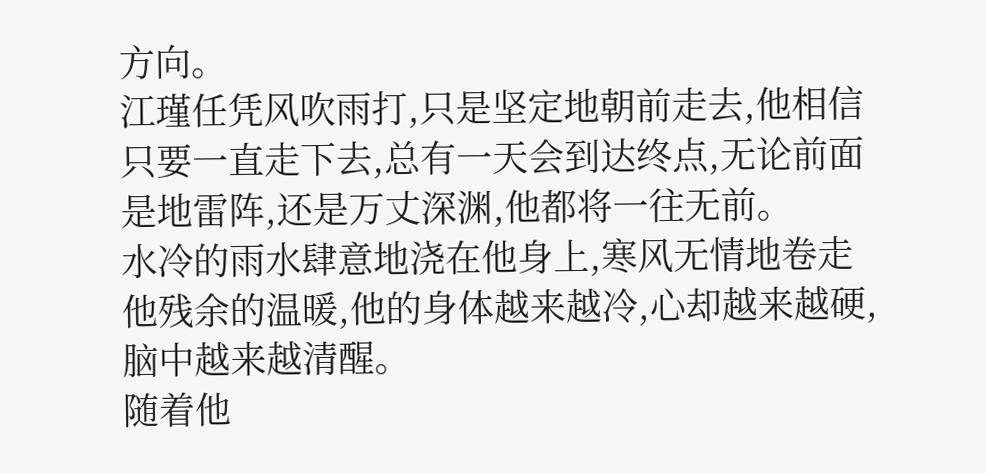方向。
江瑾任凭风吹雨打,只是坚定地朝前走去,他相信只要一直走下去,总有一天会到达终点,无论前面是地雷阵,还是万丈深渊,他都将一往无前。
水冷的雨水肆意地浇在他身上,寒风无情地卷走他残余的温暖,他的身体越来越冷,心却越来越硬,脑中越来越清醒。
随着他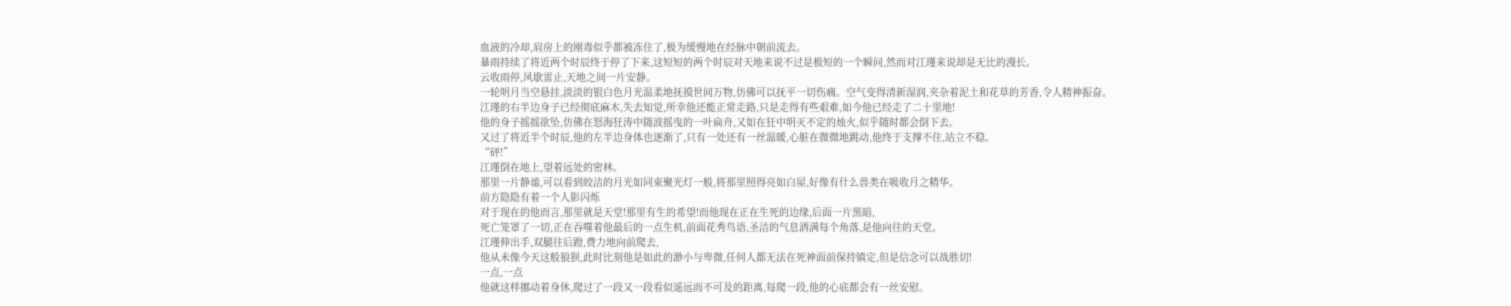血液的冷却,肩房上的刚毒似乎都被冻住了,极为缓慢地在经脉中朝前流去。
暴雨持续了将近两个时辰终于停了下来,这短短的两个时辰对天地来说不过是极短的一个瞬问,然而对江瑾来说却是无比的漫长。
云收雨停,风歇雷止,天地之间一片安静。
一轮明月当空悬挂,淡淡的银白色月光温柔地抚摸世间万物,仿佛可以抚平一切伤痛。空气变得清新湿润,夹杂着泥土和花草的芳香,令人精神振奋。
江瑾的右半边身子已经彻底麻木,失去知觉,所幸他还能正常走路,只是走得有些艰难,如今他已经走了二十里地!
他的身子摇摇欲坠,仿佛在怒海狂涛中随波摇曳的一叶扁舟,又如在狂中明灭不定的烛火,似乎随时都会倒下去。
又过了将近半个时辰,他的左半边身体也逐渐了,只有一处还有一丝温暖,心脏在微微地跳动,他终于支撑不住,站立不稳。
“砰!”
江瑾倒在地上,望着远处的密林。
那里一片静谧,可以看到皎洁的月光如同束聚光灯一般,将那里照得亮如白屋,好像有什么兽类在吸收月之精华。
前方隐隐有着一个人影闪烁
对于现在的他而言,那里就是天堂!那里有生的希望!而他现在正在生死的边缘,后面一片黑暗,
死亡笼罩了一切,正在吞噬着他最后的一点生机,前面花秀鸟语,圣洁的气息洒满每个角落,是他向往的天堂。
江瑾伸出手,双腿往后蹬,费力地向前爬去,
他从未像今天这般狼狈,此时比刻他是如此的渺小与卑微,任何人都无法在死神面前保持镇定,但是信念可以战胜切!
一点,一点
他就这样挪动着身休,爬过了一段又一段看似遥远而不可及的距离,每爬一段,他的心底都会有一丝安慰。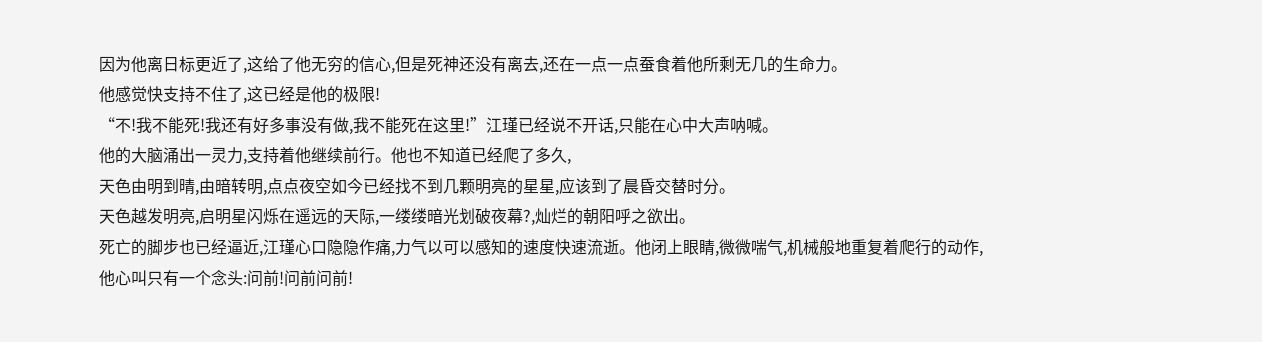因为他离日标更近了,这给了他无穷的信心,但是死神还没有离去,还在一点一点蚕食着他所剩无几的生命力。
他感觉快支持不住了,这已经是他的极限!
“不!我不能死!我还有好多事没有做,我不能死在这里!”江瑾已经说不开话,只能在心中大声呐喊。
他的大脑涌出一灵力,支持着他继续前行。他也不知道已经爬了多久,
天色由明到晴,由暗转明,点点夜空如今已经找不到几颗明亮的星星,应该到了晨昏交替时分。
天色越发明亮,启明星闪烁在遥远的天际,一缕缕暗光划破夜幕?,灿烂的朝阳呼之欲出。
死亡的脚步也已经逼近,江瑾心口隐隐作痛,力气以可以感知的速度快速流逝。他闭上眼睛,微微喘气,机械般地重复着爬行的动作,
他心叫只有一个念头:问前!问前问前!